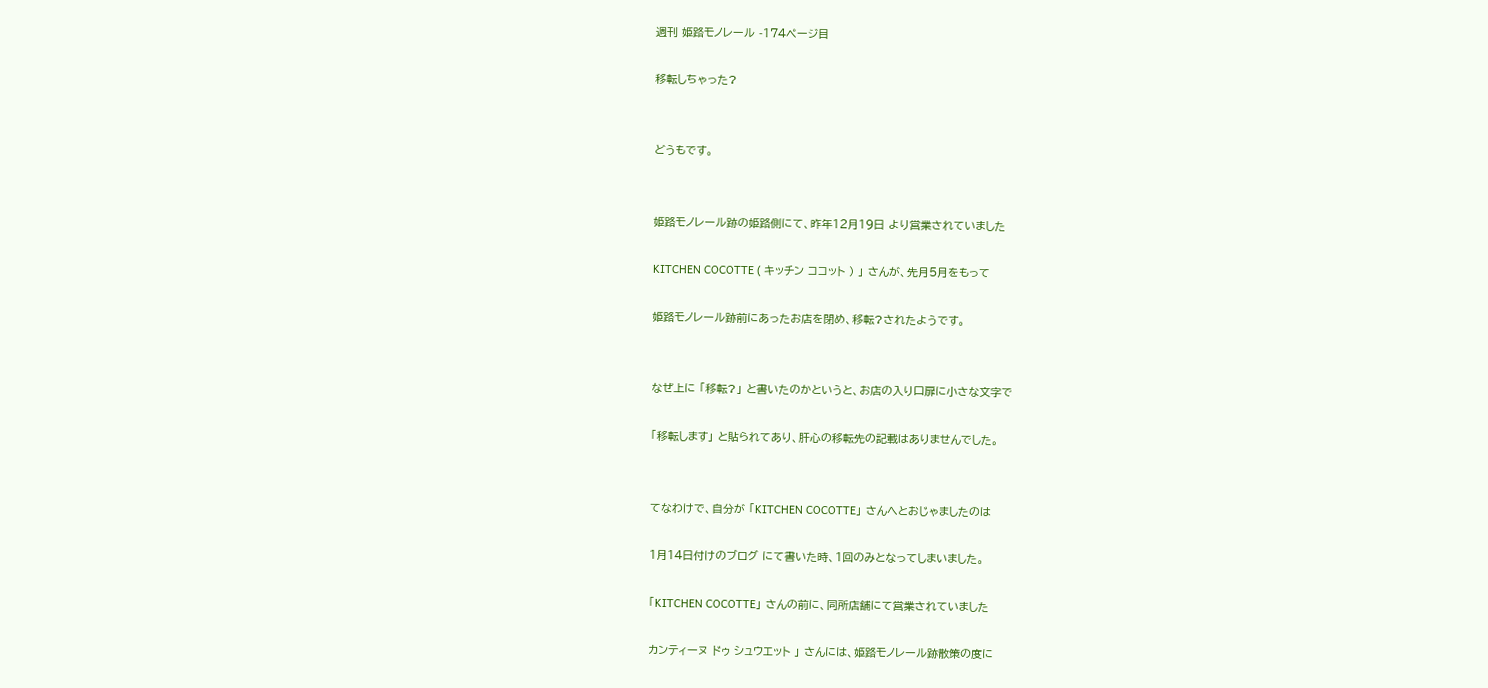週刊 姫路モノレール -174ページ目

移転しちゃった?


どうもです。


姫路モノレール跡の姫路側にて、昨年12月19日 より営業されていました

KITCHEN COCOTTE ( キッチン ココット ) 」 さんが、先月5月をもって

姫路モノレール跡前にあったお店を閉め、移転?されたようです。


なぜ上に 「移転?」 と書いたのかというと、お店の入り口扉に小さな文字で

「移転します」 と貼られてあり、肝心の移転先の記載はありませんでした。


てなわけで、自分が 「KITCHEN COCOTTE」 さんへとおじゃましたのは

1月14日付けのブログ にて書いた時、1回のみとなってしまいました。

「KITCHEN COCOTTE」 さんの前に、同所店舗にて営業されていました

カンティーヌ ドゥ シュウエット 」 さんには、姫路モノレール跡散策の度に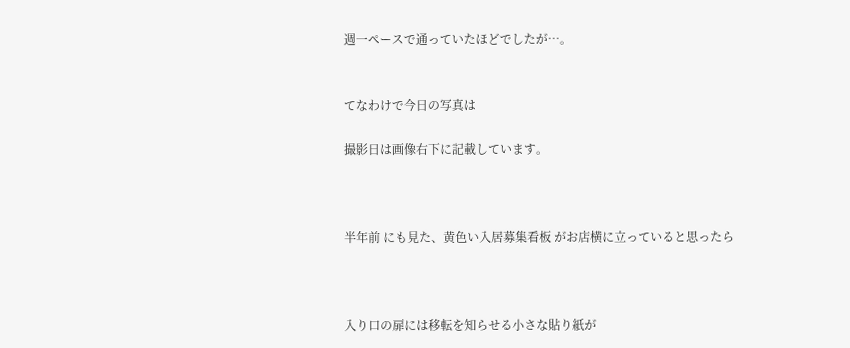週一ペースで通っていたほどでしたが…。


てなわけで今日の写真は

撮影日は画像右下に記載しています。



半年前 にも見た、黄色い入居募集看板 がお店横に立っていると思ったら



入り口の扉には移転を知らせる小さな貼り紙が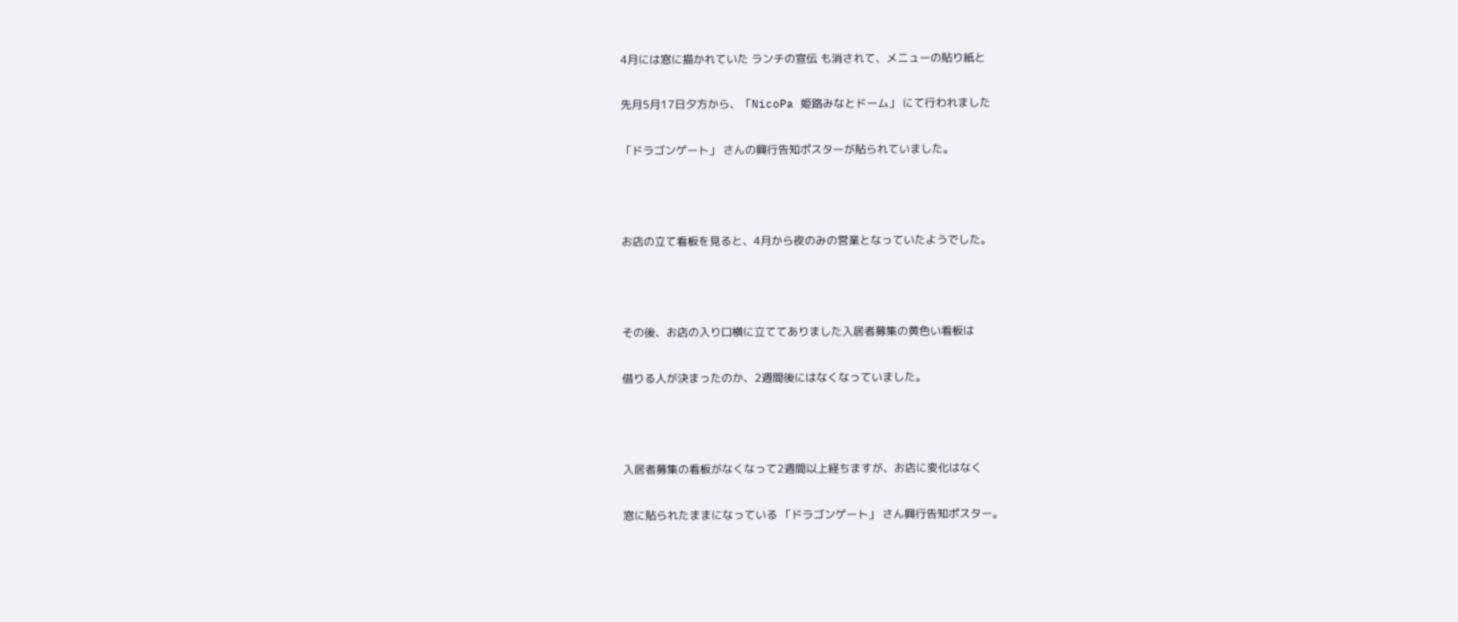4月には窓に描かれていた ランチの宣伝 も消されて、メニューの貼り紙と

先月5月17日夕方から、「NicoPa 姫路みなとドーム」 にて行われました

「ドラゴンゲート」 さんの興行告知ポスターが貼られていました。



お店の立て看板を見ると、4月から夜のみの営業となっていたようでした。



その後、お店の入り口横に立ててありました入居者募集の黄色い看板は

借りる人が決まったのか、2週間後にはなくなっていました。



入居者募集の看板がなくなって2週間以上経ちますが、お店に変化はなく

窓に貼られたままになっている 「ドラゴンゲート」 さん興行告知ポスター。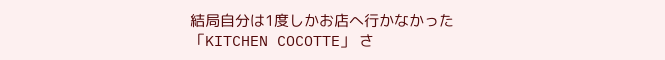結局自分は1度しかお店へ行かなかった 「KITCHEN COCOTTE」 さ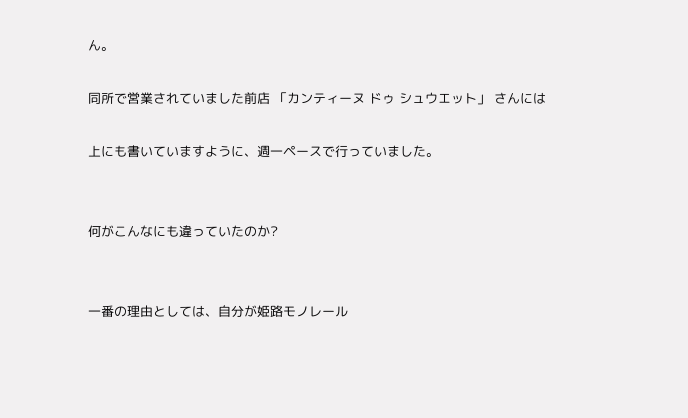ん。

同所で営業されていました前店 「カンティーヌ ドゥ シュウエット」 さんには

上にも書いていますように、週一ペースで行っていました。


何がこんなにも違っていたのか?


一番の理由としては、自分が姫路モノレール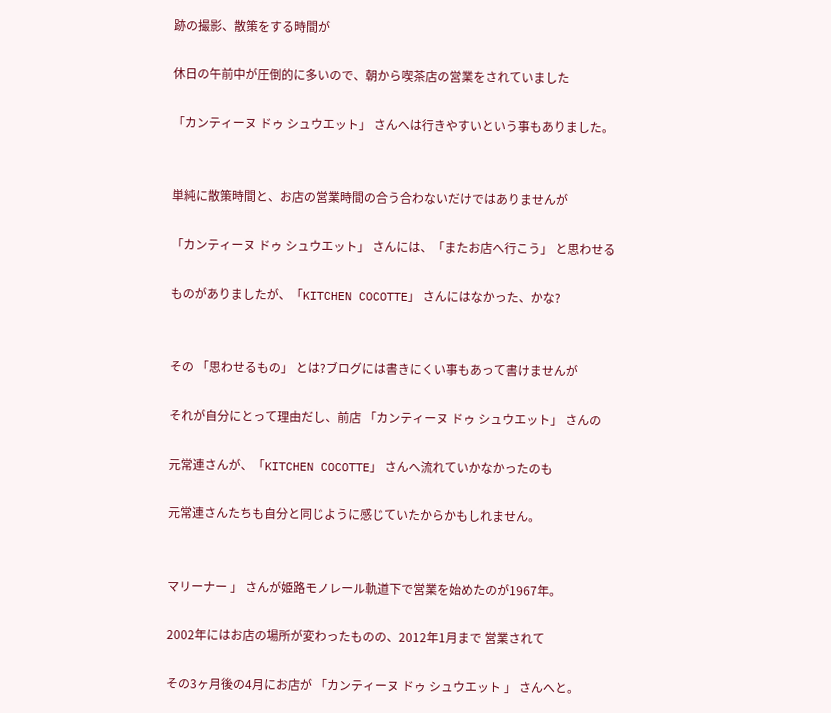跡の撮影、散策をする時間が

休日の午前中が圧倒的に多いので、朝から喫茶店の営業をされていました

「カンティーヌ ドゥ シュウエット」 さんへは行きやすいという事もありました。


単純に散策時間と、お店の営業時間の合う合わないだけではありませんが

「カンティーヌ ドゥ シュウエット」 さんには、「またお店へ行こう」 と思わせる

ものがありましたが、「KITCHEN COCOTTE」 さんにはなかった、かな?


その 「思わせるもの」 とは?ブログには書きにくい事もあって書けませんが

それが自分にとって理由だし、前店 「カンティーヌ ドゥ シュウエット」 さんの

元常連さんが、「KITCHEN COCOTTE」 さんへ流れていかなかったのも

元常連さんたちも自分と同じように感じていたからかもしれません。


マリーナー 」 さんが姫路モノレール軌道下で営業を始めたのが1967年。

2002年にはお店の場所が変わったものの、2012年1月まで 営業されて

その3ヶ月後の4月にお店が 「カンティーヌ ドゥ シュウエット 」 さんへと。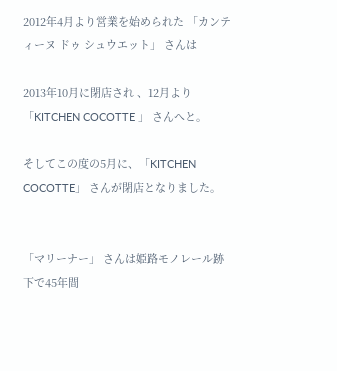2012年4月より営業を始められた 「カンティーヌ ドゥ シュウエット」 さんは

2013年10月に閉店され 、12月より 「KITCHEN COCOTTE 」 さんへと。

そしてこの度の5月に、「KITCHEN COCOTTE」 さんが閉店となりました。


「マリーナー」 さんは姫路モノレール跡下で45年間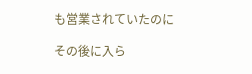も営業されていたのに

その後に入ら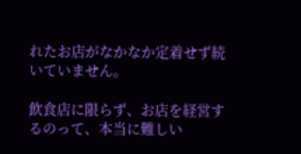れたお店がなかなか定着せず続いていません。

飲食店に限らず、お店を経営するのって、本当に難しい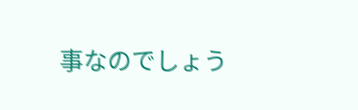事なのでしょう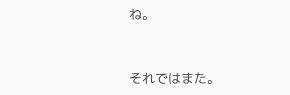ね。


それではまた。